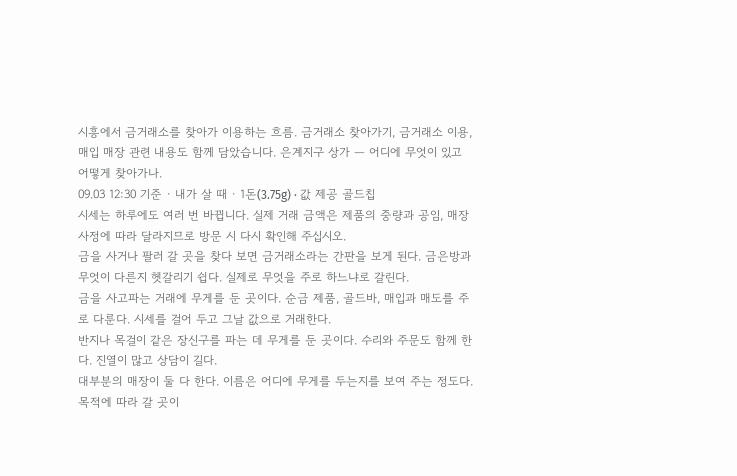시흥에서 금거래소를 찾아가 이용하는 흐름. 금거래소 찾아가기, 금거래소 이용, 매입 매장 관련 내용도 함께 담았습니다. 은계지구 상가 — 어디에 무엇이 있고 어떻게 찾아가나.
09.03 12:30 기준 · 내가 살 때 · 1돈(3.75g) · 값 제공 골드칩
시세는 하루에도 여러 번 바뀝니다. 실제 거래 금액은 제품의 중량과 공임, 매장 사정에 따라 달라지므로 방문 시 다시 확인해 주십시오.
금을 사거나 팔러 갈 곳을 찾다 보면 금거래소라는 간판을 보게 된다. 금은방과 무엇이 다른지 헷갈리기 쉽다. 실제로 무엇을 주로 하느냐로 갈린다.
금을 사고파는 거래에 무게를 둔 곳이다. 순금 제품, 골드바, 매입과 매도를 주로 다룬다. 시세를 걸어 두고 그날 값으로 거래한다.
반지나 목걸이 같은 장신구를 파는 데 무게를 둔 곳이다. 수리와 주문도 함께 한다. 진열이 많고 상담이 길다.
대부분의 매장이 둘 다 한다. 이름은 어디에 무게를 두는지를 보여 주는 정도다. 목적에 따라 갈 곳이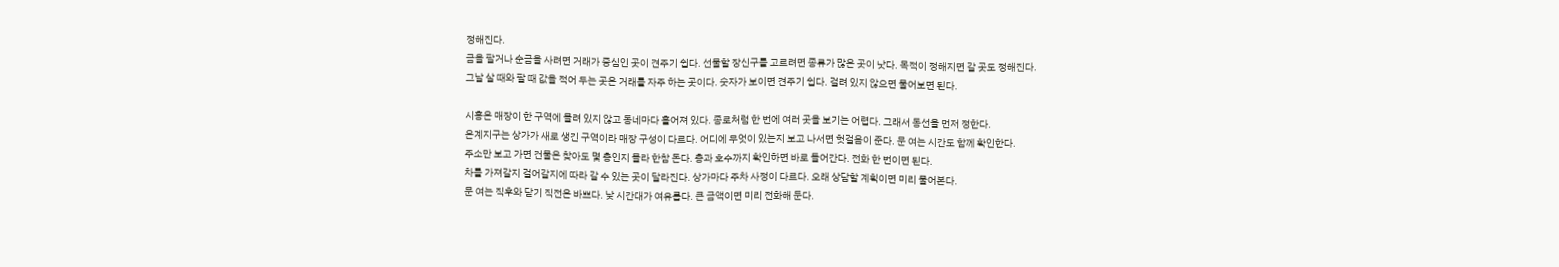정해진다.
금을 팔거나 순금을 사려면 거래가 중심인 곳이 견주기 쉽다. 선물할 장신구를 고르려면 종류가 많은 곳이 낫다. 목적이 정해지면 갈 곳도 정해진다.
그날 살 때와 팔 때 값을 적어 두는 곳은 거래를 자주 하는 곳이다. 숫자가 보이면 견주기 쉽다. 걸려 있지 않으면 물어보면 된다.

시흥은 매장이 한 구역에 몰려 있지 않고 동네마다 흩어져 있다. 종로처럼 한 번에 여러 곳을 보기는 어렵다. 그래서 동선을 먼저 정한다.
은계지구는 상가가 새로 생긴 구역이라 매장 구성이 다르다. 어디에 무엇이 있는지 보고 나서면 헛걸음이 준다. 문 여는 시간도 함께 확인한다.
주소만 보고 가면 건물은 찾아도 몇 층인지 몰라 한참 돈다. 층과 호수까지 확인하면 바로 들어간다. 전화 한 번이면 된다.
차를 가져갈지 걸어갈지에 따라 갈 수 있는 곳이 달라진다. 상가마다 주차 사정이 다르다. 오래 상담할 계획이면 미리 물어본다.
문 여는 직후와 닫기 직전은 바쁘다. 낮 시간대가 여유롭다. 큰 금액이면 미리 전화해 둔다.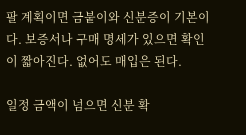팔 계획이면 금붙이와 신분증이 기본이다. 보증서나 구매 명세가 있으면 확인이 짧아진다. 없어도 매입은 된다.

일정 금액이 넘으면 신분 확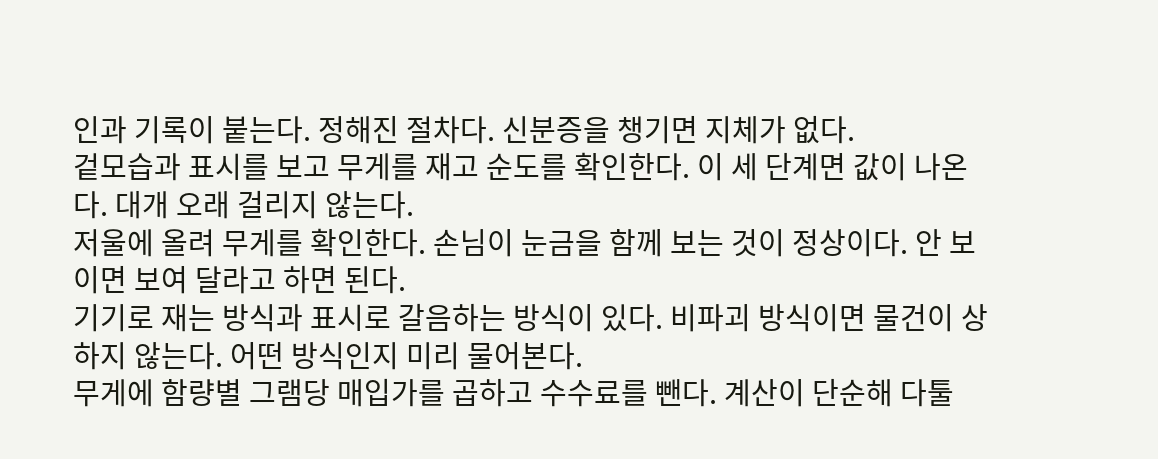인과 기록이 붙는다. 정해진 절차다. 신분증을 챙기면 지체가 없다.
겉모습과 표시를 보고 무게를 재고 순도를 확인한다. 이 세 단계면 값이 나온다. 대개 오래 걸리지 않는다.
저울에 올려 무게를 확인한다. 손님이 눈금을 함께 보는 것이 정상이다. 안 보이면 보여 달라고 하면 된다.
기기로 재는 방식과 표시로 갈음하는 방식이 있다. 비파괴 방식이면 물건이 상하지 않는다. 어떤 방식인지 미리 물어본다.
무게에 함량별 그램당 매입가를 곱하고 수수료를 뺀다. 계산이 단순해 다툴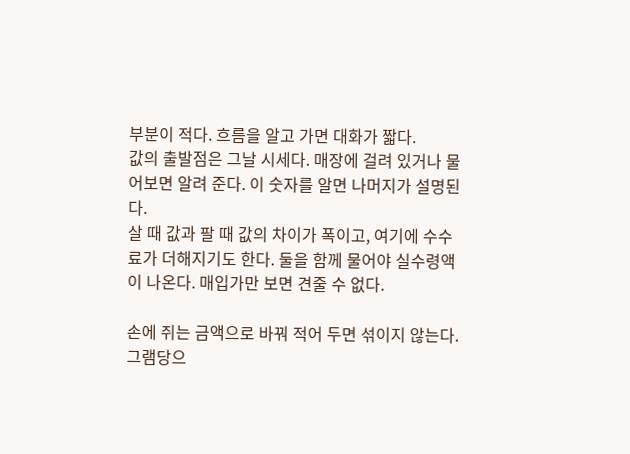부분이 적다. 흐름을 알고 가면 대화가 짧다.
값의 출발점은 그날 시세다. 매장에 걸려 있거나 물어보면 알려 준다. 이 숫자를 알면 나머지가 설명된다.
살 때 값과 팔 때 값의 차이가 폭이고, 여기에 수수료가 더해지기도 한다. 둘을 함께 물어야 실수령액이 나온다. 매입가만 보면 견줄 수 없다.

손에 쥐는 금액으로 바꿔 적어 두면 섞이지 않는다. 그램당으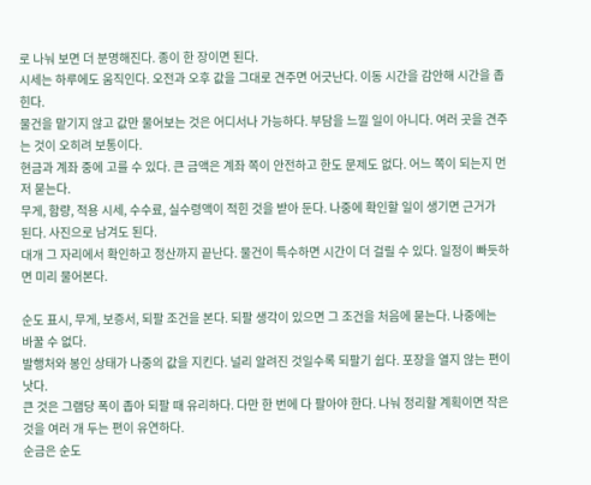로 나눠 보면 더 분명해진다. 종이 한 장이면 된다.
시세는 하루에도 움직인다. 오전과 오후 값을 그대로 견주면 어긋난다. 이동 시간을 감안해 시간을 좁힌다.
물건을 맡기지 않고 값만 물어보는 것은 어디서나 가능하다. 부담을 느낄 일이 아니다. 여러 곳을 견주는 것이 오히려 보통이다.
현금과 계좌 중에 고를 수 있다. 큰 금액은 계좌 쪽이 안전하고 한도 문제도 없다. 어느 쪽이 되는지 먼저 묻는다.
무게, 함량, 적용 시세, 수수료, 실수령액이 적힌 것을 받아 둔다. 나중에 확인할 일이 생기면 근거가 된다. 사진으로 남겨도 된다.
대개 그 자리에서 확인하고 정산까지 끝난다. 물건이 특수하면 시간이 더 걸릴 수 있다. 일정이 빠듯하면 미리 물어본다.

순도 표시, 무게, 보증서, 되팔 조건을 본다. 되팔 생각이 있으면 그 조건을 처음에 묻는다. 나중에는 바꿀 수 없다.
발행처와 봉인 상태가 나중의 값을 지킨다. 널리 알려진 것일수록 되팔기 쉽다. 포장을 열지 않는 편이 낫다.
큰 것은 그램당 폭이 좁아 되팔 때 유리하다. 다만 한 번에 다 팔아야 한다. 나눠 정리할 계획이면 작은 것을 여러 개 두는 편이 유연하다.
순금은 순도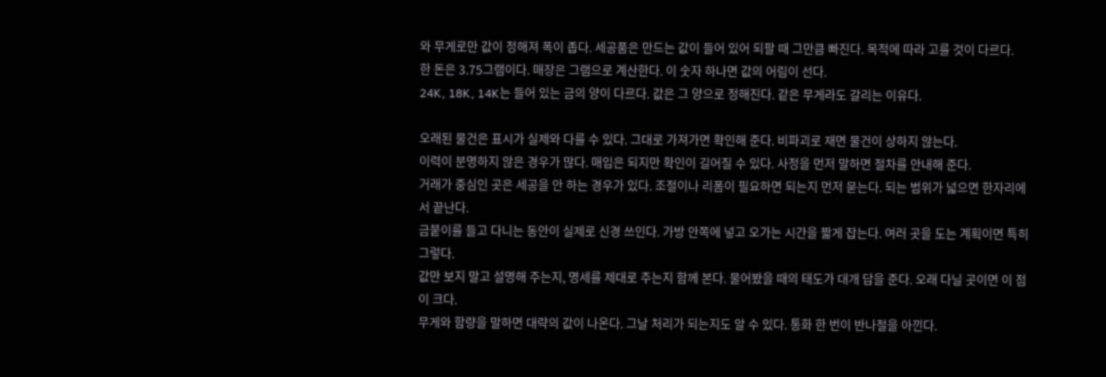와 무게로만 값이 정해져 폭이 좁다. 세공품은 만드는 값이 들어 있어 되팔 때 그만큼 빠진다. 목적에 따라 고를 것이 다르다.
한 돈은 3.75그램이다. 매장은 그램으로 계산한다. 이 숫자 하나면 값의 어림이 선다.
24K, 18K, 14K는 들어 있는 금의 양이 다르다. 값은 그 양으로 정해진다. 같은 무게라도 갈리는 이유다.

오래된 물건은 표시가 실제와 다를 수 있다. 그대로 가져가면 확인해 준다. 비파괴로 재면 물건이 상하지 않는다.
이력이 분명하지 않은 경우가 많다. 매입은 되지만 확인이 길어질 수 있다. 사정을 먼저 말하면 절차를 안내해 준다.
거래가 중심인 곳은 세공을 안 하는 경우가 있다. 조절이나 리폼이 필요하면 되는지 먼저 묻는다. 되는 범위가 넓으면 한자리에서 끝난다.
금붙이를 들고 다니는 동안이 실제로 신경 쓰인다. 가방 안쪽에 넣고 오가는 시간을 짧게 잡는다. 여러 곳을 도는 계획이면 특히 그렇다.
값만 보지 말고 설명해 주는지, 명세를 제대로 주는지 함께 본다. 물어봤을 때의 태도가 대개 답을 준다. 오래 다닐 곳이면 이 점이 크다.
무게와 함량을 말하면 대략의 값이 나온다. 그날 처리가 되는지도 알 수 있다. 통화 한 번이 반나절을 아낀다.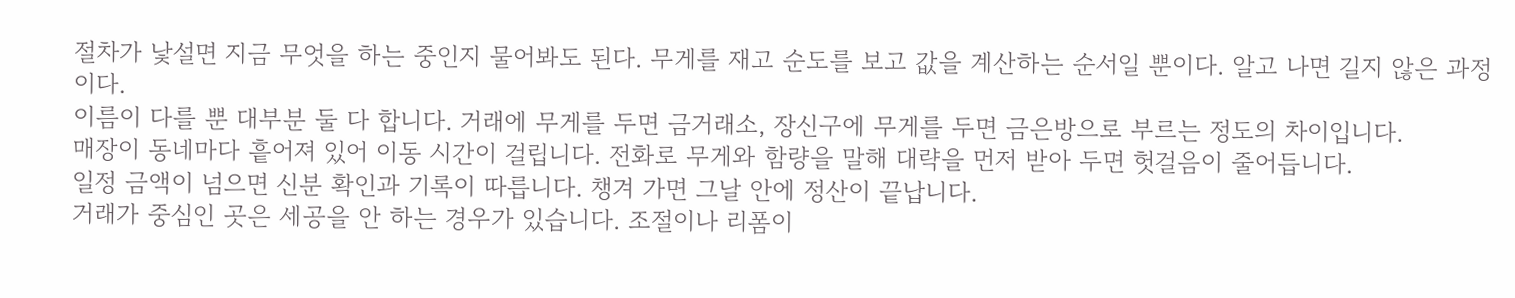절차가 낯설면 지금 무엇을 하는 중인지 물어봐도 된다. 무게를 재고 순도를 보고 값을 계산하는 순서일 뿐이다. 알고 나면 길지 않은 과정이다.
이름이 다를 뿐 대부분 둘 다 합니다. 거래에 무게를 두면 금거래소, 장신구에 무게를 두면 금은방으로 부르는 정도의 차이입니다.
매장이 동네마다 흩어져 있어 이동 시간이 걸립니다. 전화로 무게와 함량을 말해 대략을 먼저 받아 두면 헛걸음이 줄어듭니다.
일정 금액이 넘으면 신분 확인과 기록이 따릅니다. 챙겨 가면 그날 안에 정산이 끝납니다.
거래가 중심인 곳은 세공을 안 하는 경우가 있습니다. 조절이나 리폼이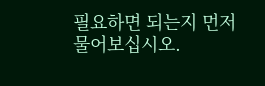필요하면 되는지 먼저 물어보십시오.